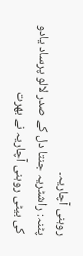روہنی آچاریہ۔
پٹنہ: راشٹریہ جنتا دل کے صدر لالو پرساد یادو کی بیٹی روہنی آچاریہ نے بھرت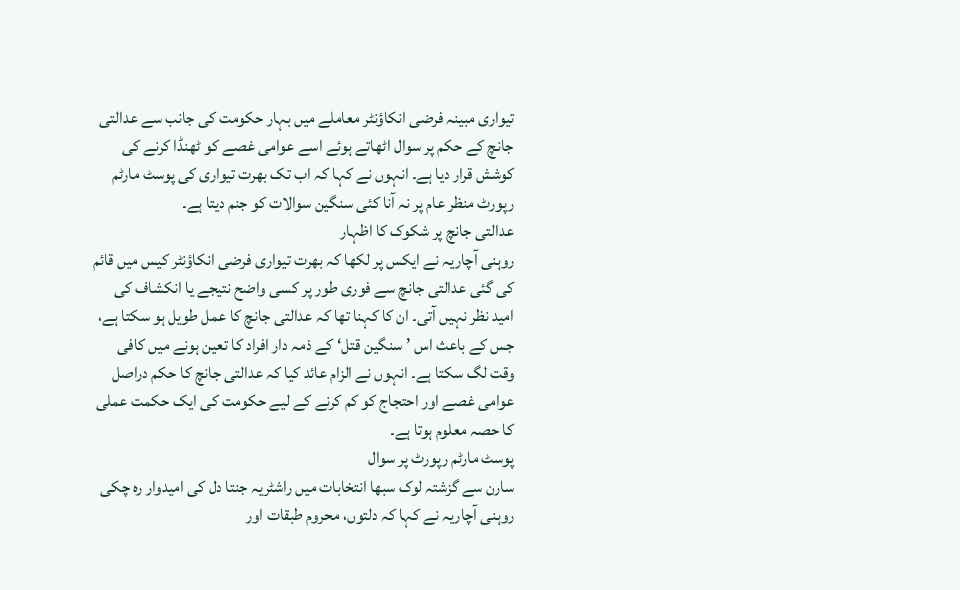تیواری مبینہ فرضی انکاؤنٹر معاملے میں بہار حکومت کی جانب سے عدالتی جانچ کے حکم پر سوال اٹھاتے ہوئے اسے عوامی غصے کو ٹھنڈا کرنے کی کوشش قرار دیا ہے۔ انہوں نے کہا کہ اب تک بھرت تیواری کی پوسٹ مارٹم رپورٹ منظر عام پر نہ آنا کئی سنگین سوالات کو جنم دیتا ہے۔
عدالتی جانچ پر شکوک کا اظہار
روہنی آچاریہ نے ایکس پر لکھا کہ بھرت تیواری فرضی انکاؤنٹر کیس میں قائم کی گئی عدالتی جانچ سے فوری طور پر کسی واضح نتیجے یا انکشاف کی امید نظر نہیں آتی۔ ان کا کہنا تھا کہ عدالتی جانچ کا عمل طویل ہو سکتا ہے، جس کے باعث اس ’سنگین قتل‘ کے ذمہ دار افراد کا تعین ہونے میں کافی وقت لگ سکتا ہے۔ انہوں نے الزام عائد کیا کہ عدالتی جانچ کا حکم دراصل عوامی غصے اور احتجاج کو کم کرنے کے لیے حکومت کی ایک حکمت عملی کا حصہ معلوم ہوتا ہے۔
پوسٹ مارٹم رپورٹ پر سوال
سارن سے گزشتہ لوک سبھا انتخابات میں راشٹریہ جنتا دل کی امیدوار رہ چکی روہنی آچاریہ نے کہا کہ دلتوں، محروم طبقات اور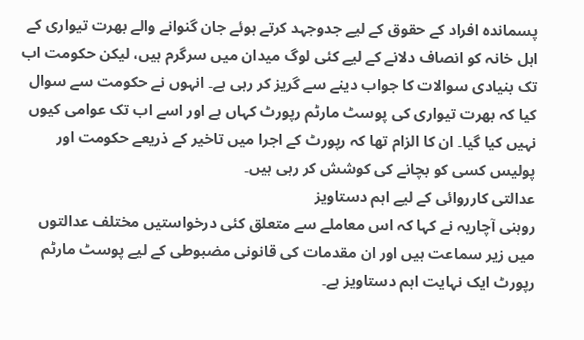پسماندہ افراد کے حقوق کے لیے جدوجہد کرتے ہوئے جان گنوانے والے بھرت تیواری کے اہل خانہ کو انصاف دلانے کے لیے کئی لوگ میدان میں سرگرم ہیں، لیکن حکومت اب تک بنیادی سوالات کا جواب دینے سے گریز کر رہی ہے۔ انہوں نے حکومت سے سوال کیا کہ بھرت تیواری کی پوسٹ مارٹم رپورٹ کہاں ہے اور اسے اب تک عوامی کیوں نہیں کیا گیا۔ ان کا الزام تھا کہ رپورٹ کے اجرا میں تاخیر کے ذریعے حکومت اور پولیس کسی کو بچانے کی کوشش کر رہی ہیں۔
عدالتی کارروائی کے لیے اہم دستاویز
روہنی آچاریہ نے کہا کہ اس معاملے سے متعلق کئی درخواستیں مختلف عدالتوں میں زیر سماعت ہیں اور ان مقدمات کی قانونی مضبوطی کے لیے پوسٹ مارٹم رپورٹ ایک نہایت اہم دستاویز ہے۔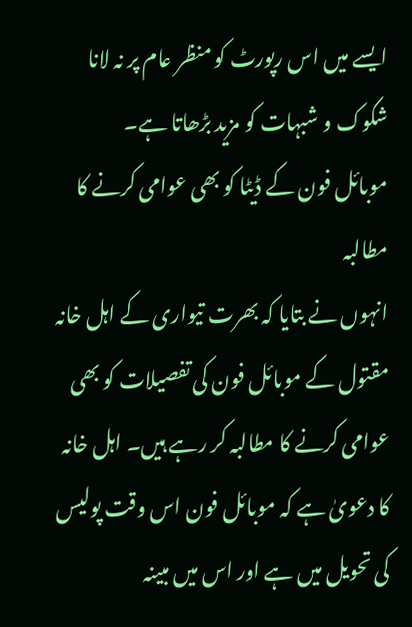ایسے میں اس رپورٹ کو منظر عام پر نہ لانا شکوک و شبہات کو مزید بڑھاتا ہے۔
موبائل فون کے ڈیٹا کو بھی عوامی کرنے کا مطالبہ
انہوں نے بتایا کہ بھرت تیواری کے اہل خانہ مقتول کے موبائل فون کی تفصیلات کو بھی عوامی کرنے کا مطالبہ کر رہے ہیں۔ اہل خانہ کا دعویٰ ہے کہ موبائل فون اس وقت پولیس کی تحویل میں ہے اور اس میں مبینہ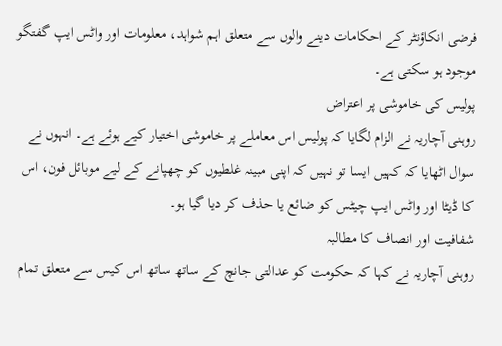فرضی انکاؤنٹر کے احکامات دینے والوں سے متعلق اہم شواہد، معلومات اور واٹس ایپ گفتگو موجود ہو سکتی ہے۔
پولیس کی خاموشی پر اعتراض
روہنی آچاریہ نے الزام لگایا کہ پولیس اس معاملے پر خاموشی اختیار کیے ہوئے ہے۔ انہوں نے سوال اٹھایا کہ کہیں ایسا تو نہیں کہ اپنی مبینہ غلطیوں کو چھپانے کے لیے موبائل فون، اس کا ڈیٹا اور واٹس ایپ چیٹس کو ضائع یا حذف کر دیا گیا ہو۔
شفافیت اور انصاف کا مطالبہ
روہنی آچاریہ نے کہا کہ حکومت کو عدالتی جانچ کے ساتھ ساتھ اس کیس سے متعلق تمام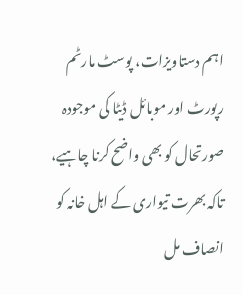اہم دستاویزات، پوسٹ مارٹم رپورٹ اور موبائل ڈیٹا کی موجودہ صورتحال کو بھی واضح کرنا چاہیے، تاکہ بھرت تیواری کے اہل خانہ کو انصاف مل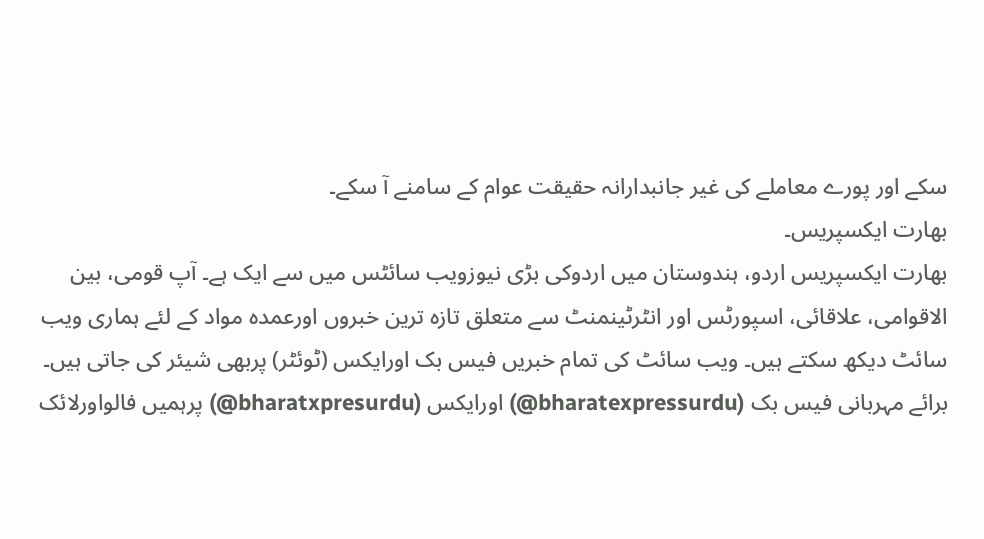سکے اور پورے معاملے کی غیر جانبدارانہ حقیقت عوام کے سامنے آ سکے۔
بھارت ایکسپریس۔
بھارت ایکسپریس اردو، ہندوستان میں اردوکی بڑی نیوزویب سائٹس میں سے ایک ہے۔ آپ قومی، بین الاقوامی، علاقائی، اسپورٹس اور انٹرٹینمنٹ سے متعلق تازہ ترین خبروں اورعمدہ مواد کے لئے ہماری ویب سائٹ دیکھ سکتے ہیں۔ ویب سائٹ کی تمام خبریں فیس بک اورایکس (ٹوئٹر) پربھی شیئر کی جاتی ہیں۔ برائے مہربانی فیس بک (bharatexpressurdu@) اورایکس (bharatxpresurdu@) پرہمیں فالواورلائک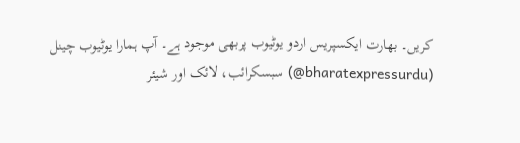کریں۔ بھارت ایکسپریس اردو یوٹیوب پربھی موجود ہے۔ آپ ہمارا یوٹیوب چینل (bharatexpressurdu@) سبسکرائب، لائک اور شیئر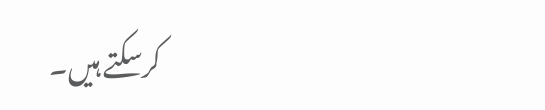کرسکتے ہیں۔